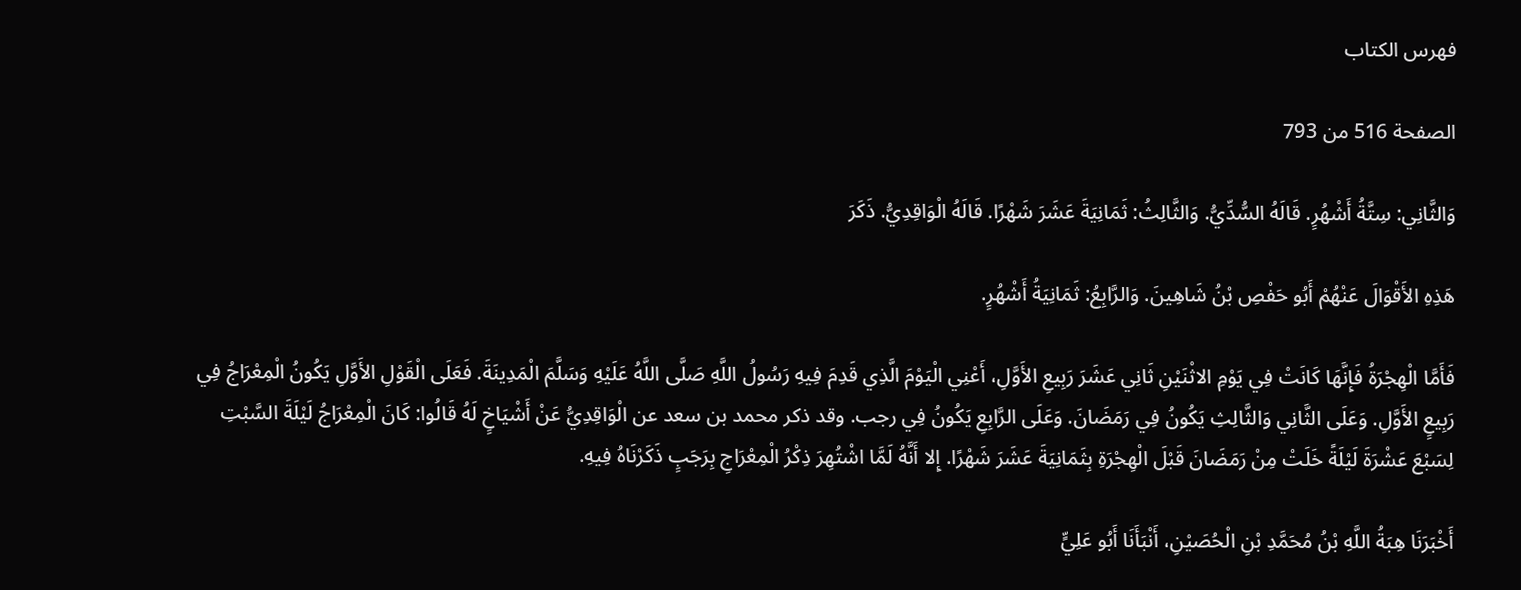فهرس الكتاب

الصفحة 516 من 793

وَالثَّانِي: سِتَّةُ أَشْهُرٍ. قَالَهُ السُّدِّيُّ. وَالثَّالِثُ: ثَمَانِيَةَ عَشَرَ شَهْرًا. قَالَهُ الْوَاقِدِيُّ. ذَكَرَ

هَذِهِ الأَقْوَالَ عَنْهُمْ أَبُو حَفْصِ بْنُ شَاهِينَ. وَالرَّابِعُ: ثَمَانِيَةُ أَشْهُرٍ.

فَأَمَّا الْهِجْرَةُ فَإِنَّهَا كَانَتْ فِي يَوْمِ الاثْنَيْنِ ثَانِي عَشَرَ رَبِيعِ الأَوَّلِ، أَعْنِي الْيَوْمَ الَّذِي قَدِمَ فِيهِ رَسُولُ اللَّهِ صَلَّى اللَّهُ عَلَيْهِ وَسَلَّمَ الْمَدِينَةَ. فَعَلَى الْقَوْلِ الأَوَّلِ يَكُونُ الْمِعْرَاجُ فِي رَبِيعٍ الأَوَّلِ. وَعَلَى الثَّانِي وَالثَّالِثِ يَكُونُ فِي رَمَضَانَ. وَعَلَى الرَّابِعِ يَكُونُ فِي رجب. وقد ذكر محمد بن سعد عن الْوَاقِدِيُّ عَنْ أَشْيَاخٍ لَهُ قَالُوا: كَانَ الْمِعْرَاجُ لَيْلَةَ السَّبْتِ لِسَبْعَ عَشْرَةَ لَيْلَةً خَلَتْ مِنْ رَمَضَانَ قَبْلَ الْهِجْرَةِ بِثَمَانِيَةَ عَشَرَ شَهْرًا. إِلا أَنَّهُ لَمَّا اشْتُهِرَ ذِكْرُ الْمِعْرَاجِ بِرَجَبٍ ذَكَرْنَاهُ فِيهِ.

أَخْبَرَنَا هِبَةُ اللَّهِ بْنُ مُحَمَّدِ بْنِ الْحُصَيْنِ، أَنْبَأَنَا أَبُو عَلِيٍّ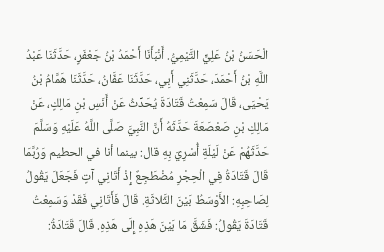الْحَسَنُ بْنُ عَلِيٍّ التَّيْمِيُّ. أَنْبَأَنَا أَحْمَدُ بْنُ جَعْفَرٍ، حَدَّثَنَا عَبْدُ اللَّهِ بْنُ أَحْمَدَ، حَدَّثَنِي أَبِي، حَدَّثَنَا عَفَّانُ، حَدَّثَنَا هَمَّامُ بْنُ يَحْيَى، قَالَ سَمِعْتُ قَتَادَةَ يُحَدِّثُ عَنْ أَنَسِ بْنِ مَالِكٍ، عَنْ مَالِكِ بْنِ صَعْصَعَةَ حَدَّثَهُ أَنَّ النَّبِيَّ صَلَّى اللَّهُ عَلَيْهِ وَسَلَّمَ حَدَّثَهُمْ عَنْ لَيْلَةِ أُسْرِيَ بِهِ قال: بينما أنا في الحطيم وَرُبَّمَا قَالَ قَتَادَةُ فِي الْحِجْرِ مُضْطَجِعٌ إِذْ أَتَانِي آتٍ فَجَعَلَ يَقُولُ لِصَاحِبِهِ: الأَوْسَطُ بَيْنَ الثَّلاثَةِ. قَالَ فَأَتَانِي فَقَدْ وَسَمِعْتُ قَتَادَةَ يَقُولُ: فَشَقَّ مَا بَيْنَ هَذِهِ إِلَى هَذِهِ. قَالَ قَتَادَةُ: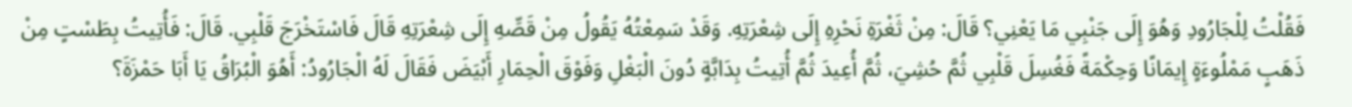فَقُلْتُ لِلْجَارُودِ وَهُوَ إِلَى جَنْبِي مَا يَعْنِي؟ قَالَ: مِنْ ثَغْرَةِ نَحْرِهِ إِلَى شِعْرَتِهِ. وَقَدْ سَمِعْتُهُ يَقُولُ مِنْ قَصِّهِ إِلَى شِعْرَتِهِ قَالَ فَاسْتَخْرَجَ قَلْبِي. قَالَ: فَأُتِيتُ بِطَسْتٍ مِنْ ذَهَبٍ مَمْلُوءَةٍ إِيمَانًا وَحِكْمَةً فَغُسِلَ قَلْبِي ثُمَّ حُشِيَ، ثُمَّ أُعِيدَ ثُمَّ أُتِيتُ بِدَابَّةٍ دُونَ الْبَغْلِ وَفَوْقَ الْحِمَارِ أَبْيَضَ فَقَالَ لَهُ الْجَارُودُ: أَهُوَ الْبُرَاقُ يَا أَبَا حَمْزَةَ؟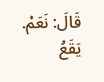قَالَ: نَعَمْ. يَقَعُ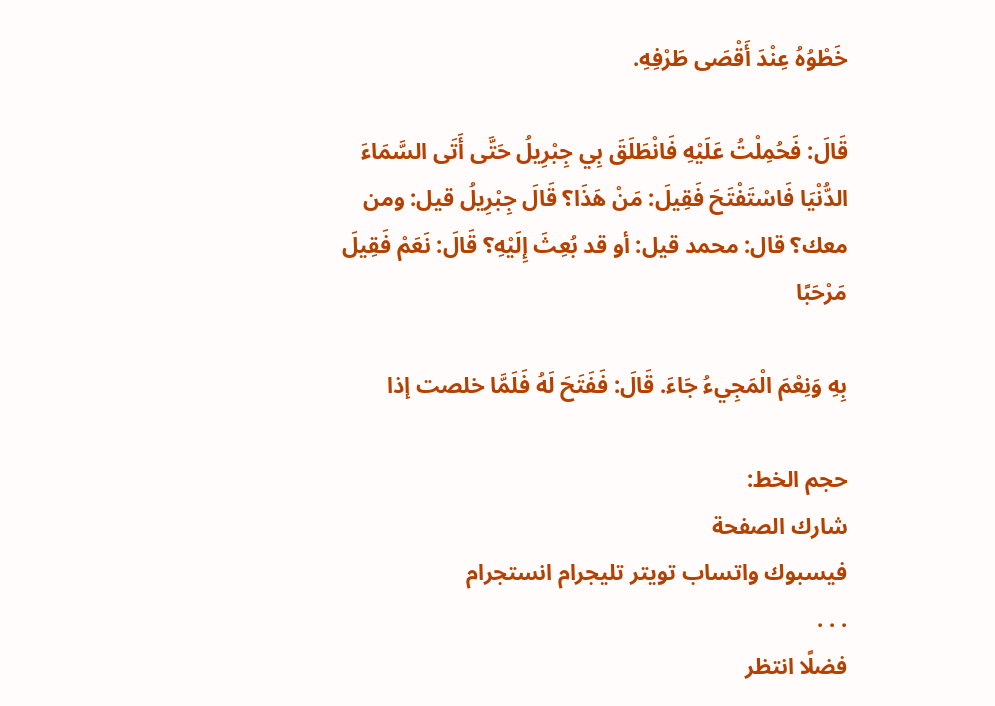خَطْوُهُ عِنْدَ أَقْصَى طَرْفِهِ.

قَالَ: فَحُمِلْتُ عَلَيْهِ فَانْطَلَقَ بِي جِبْرِيلُ حَتَّى أَتَى السَّمَاءَ الدُّنْيَا فَاسْتَفْتَحَ فَقِيلَ: مَنْ هَذَا؟ قَالَ جِبْرِيلُ قيل: ومن معك؟ قال: محمد قيل: أو قد بُعِثَ إِلَيْهِ؟ قَالَ: نَعَمْ فَقِيلَ مَرْحَبًا

بِهِ وَنِعْمَ الْمَجِيءُ جَاءَ. قَالَ: فَفَتَحَ لَهُ فَلَمَّا خلصت إذا

حجم الخط:
شارك الصفحة
فيسبوك واتساب تويتر تليجرام انستجرام
. . .
فضلًا انتظر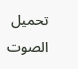تحميل الصوت